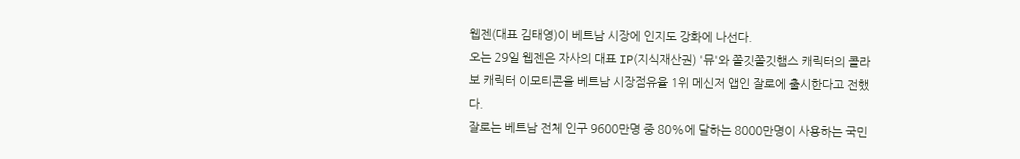웹젠(대표 김태영)이 베트남 시장에 인지도 강화에 나선다.
오는 29일 웹젠은 자사의 대표 IP(지식재산권) '뮤'와 쫄깃쫄깃햄스 캐릭터의 콜라보 캐릭터 이모티콘을 베트남 시장점유율 1위 메신저 앱인 잘로에 출시한다고 전했다.
잘로는 베트남 전체 인구 9600만명 중 80%에 달하는 8000만명이 사용하는 국민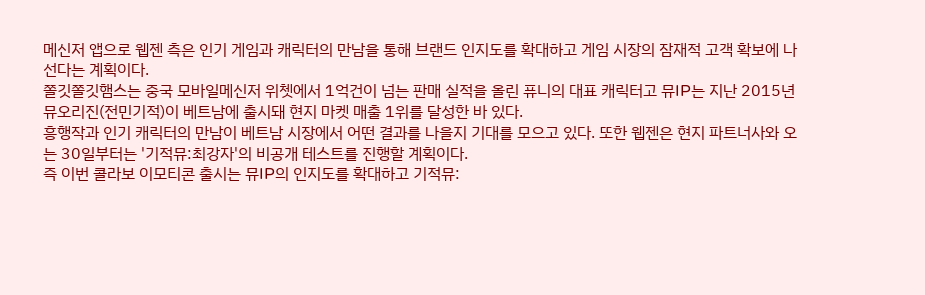메신저 앱으로 웹젠 측은 인기 게임과 캐릭터의 만남을 통해 브랜드 인지도를 확대하고 게임 시장의 잠재적 고객 확보에 나선다는 계획이다.
쫄깃쫄깃햄스는 중국 모바일메신저 위쳇에서 1억건이 넘는 판매 실적을 올린 퓨니의 대표 캐릭터고 뮤IP는 지난 2015년 뮤오리진(전민기적)이 베트남에 출시돼 현지 마켓 매출 1위를 달성한 바 있다.
흥행작과 인기 캐릭터의 만남이 베트남 시장에서 어떤 결과를 나을지 기대를 모으고 있다. 또한 웹젠은 현지 파트너사와 오는 30일부터는 '기적뮤:최강자'의 비공개 테스트를 진행할 계획이다.
즉 이번 콜라보 이모티콘 출시는 뮤IP의 인지도를 확대하고 기적뮤: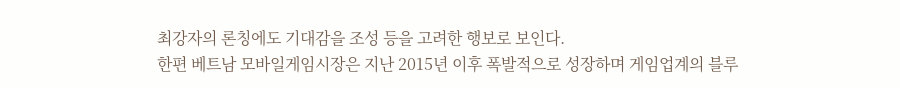최강자의 론칭에도 기대감을 조성 등을 고려한 행보로 보인다.
한편 베트남 모바일게임시장은 지난 2015년 이후 폭발적으로 성장하며 게임업계의 블루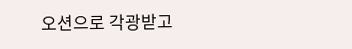오션으로 각광받고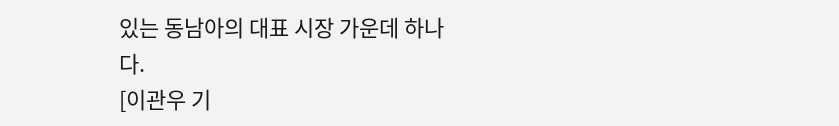있는 동남아의 대표 시장 가운데 하나다.
[이관우 기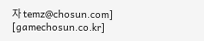자 temz@chosun.com] [gamechosun.co.kr]